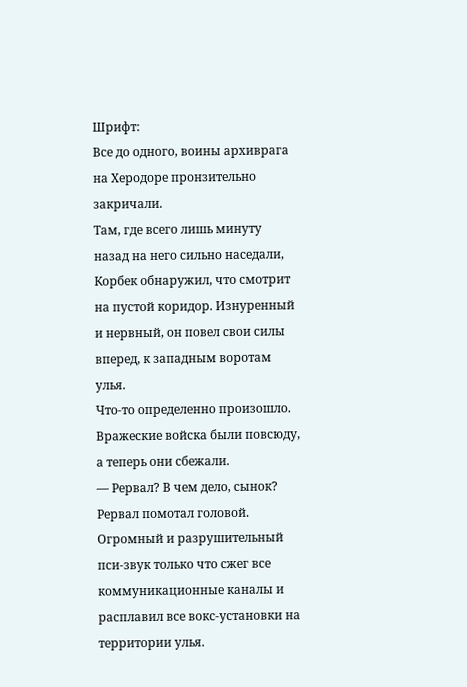Шрифт:
Все до одного, воины архиврага на Херодоре пронзительно закричали.
Там, где всего лишь минуту назад на него сильно наседали, Корбек обнаружил, что смотрит на пустой коридор. Изнуренный и нервный, он повел свои силы вперед, к западным воротам улья.
Что-то определенно произошло. Вражеские войска были повсюду, а теперь они сбежали.
— Рервал? В чем дело, сынок?
Рервал помотал головой. Огромный и разрушительный пси-звук только что сжег все коммуникационные каналы и расплавил все вокс-установки на территории улья.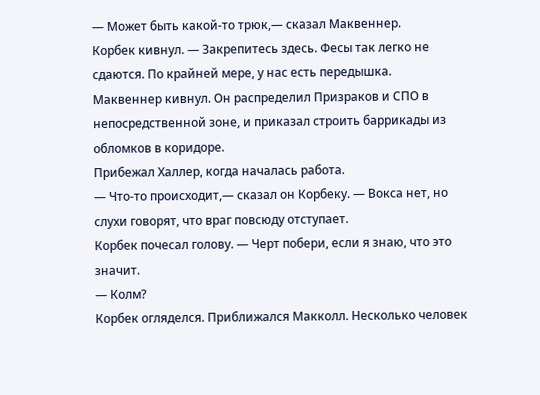— Может быть какой-то трюк,— сказал Маквеннер.
Корбек кивнул. — Закрепитесь здесь. Фесы так легко не сдаются. По крайней мере, у нас есть передышка.
Маквеннер кивнул. Он распределил Призраков и СПО в непосредственной зоне, и приказал строить баррикады из обломков в коридоре.
Прибежал Халлер, когда началась работа.
— Что-то происходит,— сказал он Корбеку. — Вокса нет, но слухи говорят, что враг повсюду отступает.
Корбек почесал голову. — Черт побери, если я знаю, что это значит.
— Колм?
Корбек огляделся. Приближался Макколл. Несколько человек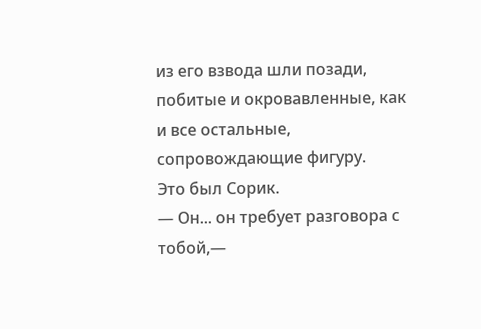из его взвода шли позади, побитые и окровавленные, как и все остальные, сопровождающие фигуру.
Это был Сорик.
— Он... он требует разговора с тобой,—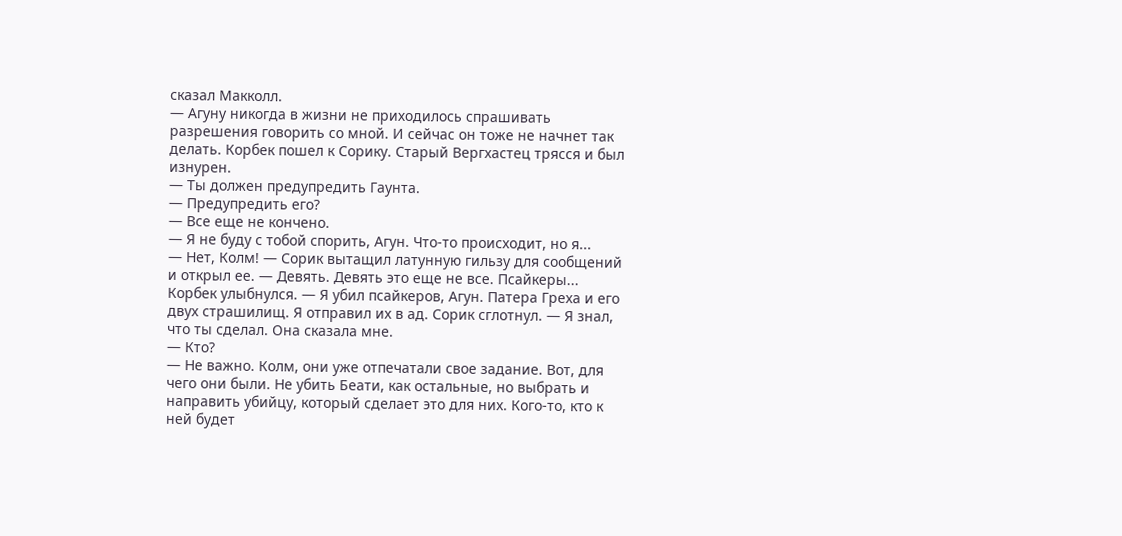сказал Макколл.
— Агуну никогда в жизни не приходилось спрашивать разрешения говорить со мной. И сейчас он тоже не начнет так делать. Корбек пошел к Сорику. Старый Вергхастец трясся и был изнурен.
— Ты должен предупредить Гаунта.
— Предупредить его?
— Все еще не кончено.
— Я не буду с тобой спорить, Агун. Что-то происходит, но я...
— Нет, Колм! — Сорик вытащил латунную гильзу для сообщений и открыл ее. — Девять. Девять это еще не все. Псайкеры...
Корбек улыбнулся. — Я убил псайкеров, Агун. Патера Греха и его двух страшилищ. Я отправил их в ад. Сорик сглотнул. — Я знал, что ты сделал. Она сказала мне.
— Кто?
— Не важно. Колм, они уже отпечатали свое задание. Вот, для чего они были. Не убить Беати, как остальные, но выбрать и направить убийцу, который сделает это для них. Кого-то, кто к ней будет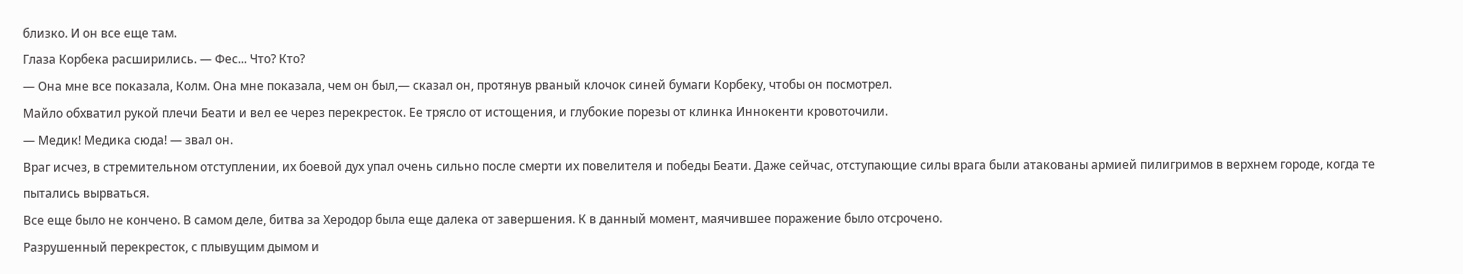близко. И он все еще там.
Глаза Корбека расширились. — Фес... Что? Кто?
— Она мне все показала, Колм. Она мне показала, чем он был,— сказал он, протянув рваный клочок синей бумаги Корбеку, чтобы он посмотрел.
Майло обхватил рукой плечи Беати и вел ее через перекресток. Ее трясло от истощения, и глубокие порезы от клинка Иннокенти кровоточили.
— Медик! Медика сюда! — звал он.
Враг исчез, в стремительном отступлении, их боевой дух упал очень сильно после смерти их повелителя и победы Беати. Даже сейчас, отступающие силы врага были атакованы армией пилигримов в верхнем городе, когда те пытались вырваться.
Все еще было не кончено. В самом деле, битва за Херодор была еще далека от завершения. К в данный момент, маячившее поражение было отсрочено.
Разрушенный перекресток, с плывущим дымом и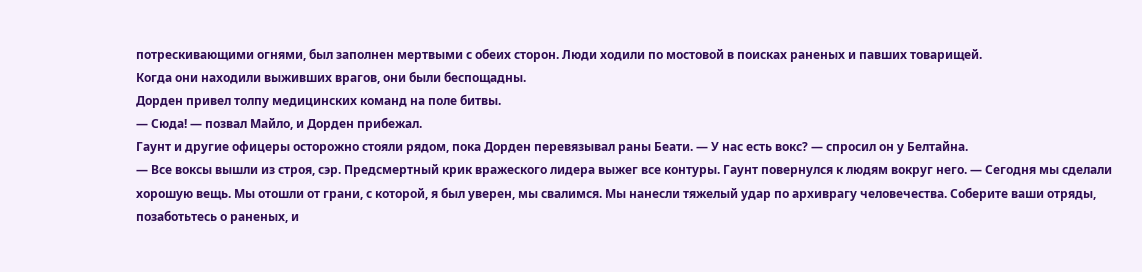потрескивающими огнями, был заполнен мертвыми с обеих сторон. Люди ходили по мостовой в поисках раненых и павших товарищей.
Когда они находили выживших врагов, они были беспощадны.
Дорден привел толпу медицинских команд на поле битвы.
— Сюда! — позвал Майло, и Дорден прибежал.
Гаунт и другие офицеры осторожно стояли рядом, пока Дорден перевязывал раны Беати. — У нас есть вокс? — спросил он у Белтайна.
— Все воксы вышли из строя, сэр. Предсмертный крик вражеского лидера выжег все контуры. Гаунт повернулся к людям вокруг него. — Сегодня мы сделали хорошую вещь. Мы отошли от грани, с которой, я был уверен, мы свалимся. Мы нанесли тяжелый удар по архиврагу человечества. Соберите ваши отряды, позаботьтесь о раненых, и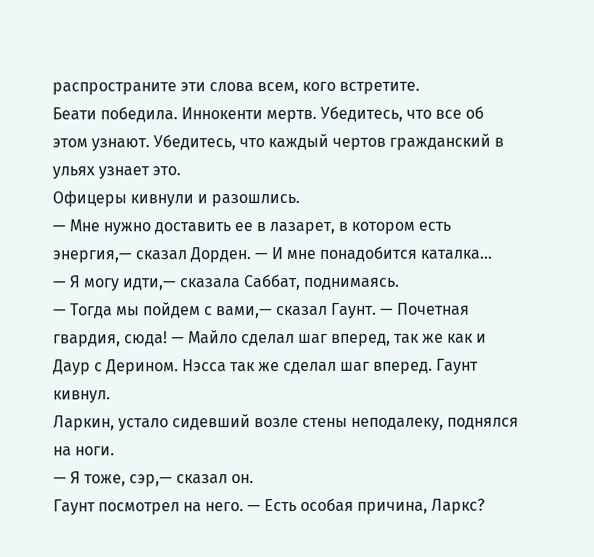распространите эти слова всем, кого встретите.
Беати победила. Иннокенти мертв. Убедитесь, что все об этом узнают. Убедитесь, что каждый чертов гражданский в ульях узнает это.
Офицеры кивнули и разошлись.
— Мне нужно доставить ее в лазарет, в котором есть энергия,— сказал Дорден. — И мне понадобится каталка...
— Я могу идти,— сказала Саббат, поднимаясь.
— Тогда мы пойдем с вами,— сказал Гаунт. — Почетная гвардия, сюда! — Майло сделал шаг вперед, так же как и Даур с Дерином. Нэсса так же сделал шаг вперед. Гаунт кивнул.
Ларкин, устало сидевший возле стены неподалеку, поднялся на ноги.
— Я тоже, сэр,— сказал он.
Гаунт посмотрел на него. — Есть особая причина, Ларкс?